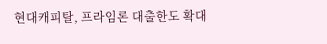현대캐피탈, 프라임론 대출한도 확대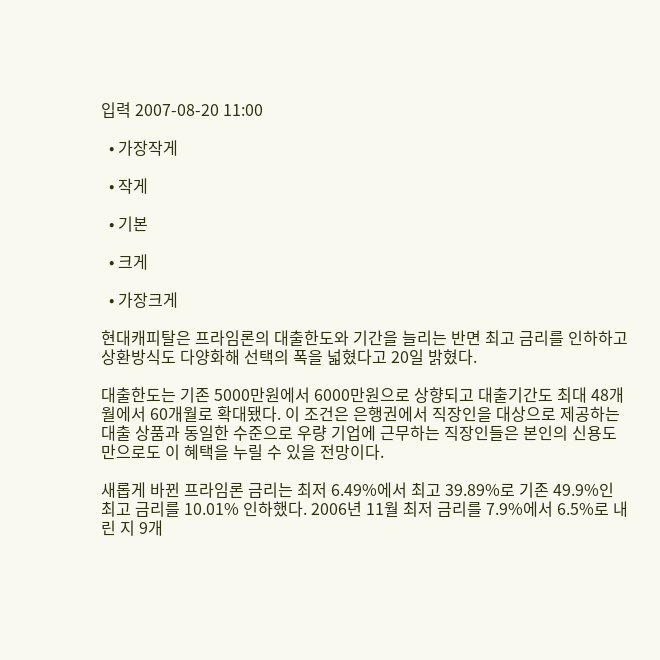입력 2007-08-20 11:00

  • 가장작게

  • 작게

  • 기본

  • 크게

  • 가장크게

현대캐피탈은 프라임론의 대출한도와 기간을 늘리는 반면 최고 금리를 인하하고 상환방식도 다양화해 선택의 폭을 넓혔다고 20일 밝혔다.

대출한도는 기존 5000만원에서 6000만원으로 상향되고 대출기간도 최대 48개월에서 60개월로 확대됐다. 이 조건은 은행권에서 직장인을 대상으로 제공하는 대출 상품과 동일한 수준으로 우량 기업에 근무하는 직장인들은 본인의 신용도만으로도 이 혜택을 누릴 수 있을 전망이다.

새롭게 바뀐 프라임론 금리는 최저 6.49%에서 최고 39.89%로 기존 49.9%인 최고 금리를 10.01% 인하했다. 2006년 11월 최저 금리를 7.9%에서 6.5%로 내린 지 9개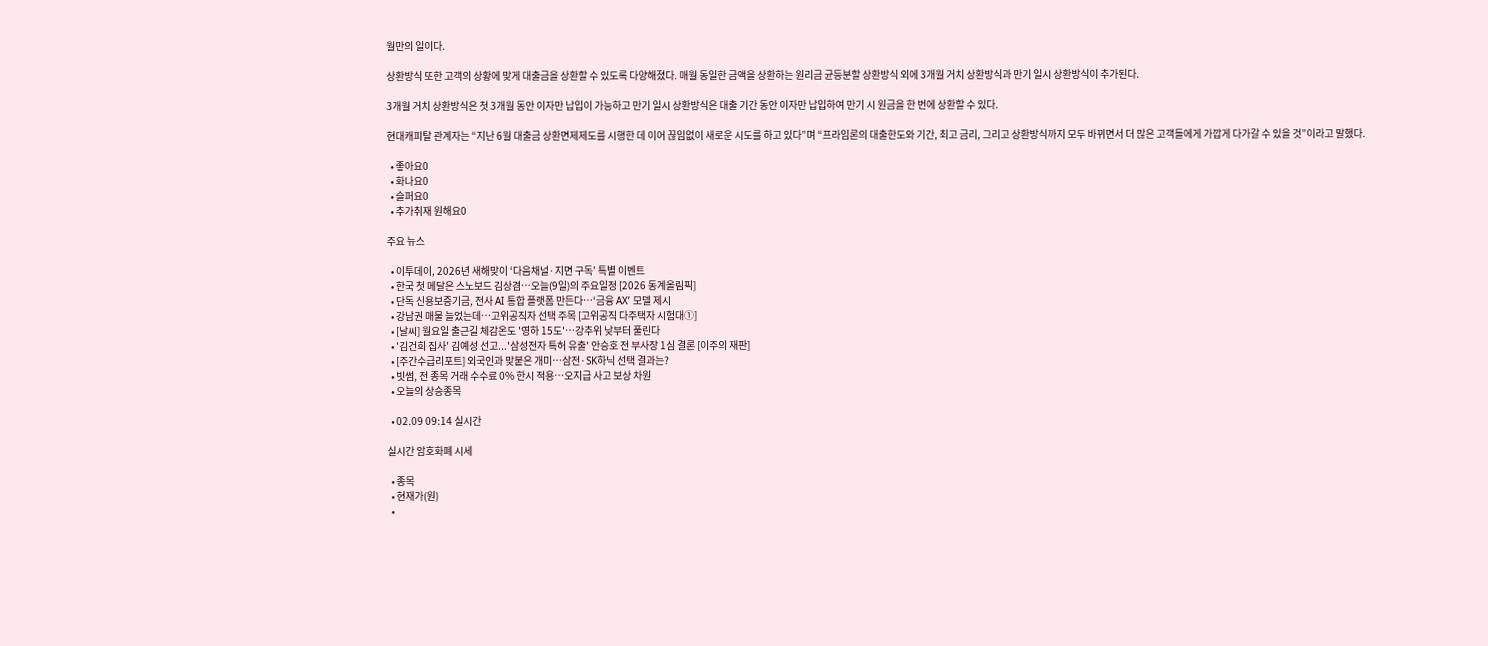월만의 일이다.

상환방식 또한 고객의 상황에 맞게 대출금을 상환할 수 있도록 다양해졌다. 매월 동일한 금액을 상환하는 원리금 균등분할 상환방식 외에 3개월 거치 상환방식과 만기 일시 상환방식이 추가된다.

3개월 거치 상환방식은 첫 3개월 동안 이자만 납입이 가능하고 만기 일시 상환방식은 대출 기간 동안 이자만 납입하여 만기 시 원금을 한 번에 상환할 수 있다.

현대캐피탈 관계자는 “지난 6월 대출금 상환면제제도를 시행한 데 이어 끊임없이 새로운 시도를 하고 있다”며 “프라임론의 대출한도와 기간, 최고 금리, 그리고 상환방식까지 모두 바뀌면서 더 많은 고객들에게 가깝게 다가갈 수 있을 것”이라고 말했다.

  • 좋아요0
  • 화나요0
  • 슬퍼요0
  • 추가취재 원해요0

주요 뉴스

  • 이투데이, 2026년 새해맞이 ‘다음채널·지면 구독’ 특별 이벤트
  • 한국 첫 메달은 스노보드 김상겸…오늘(9일)의 주요일정 [2026 동계올림픽]
  • 단독 신용보증기금, 전사 AI 통합 플랫폼 만든다⋯‘금융 AX’ 모델 제시
  • 강남권 매물 늘었는데⋯고위공직자 선택 주목 [고위공직 다주택자 시험대①]
  • [날씨] 월요일 출근길 체감온도 '영하 15도'…강추위 낮부터 풀린다
  • '김건희 집사' 김예성 선고...'삼성전자 특허 유출' 안승호 전 부사장 1심 결론 [이주의 재판]
  • [주간수급리포트] 외국인과 맞붙은 개미…삼전·SK하닉 선택 결과는?
  • 빗썸, 전 종목 거래 수수료 0% 한시 적용…오지급 사고 보상 차원
  • 오늘의 상승종목

  • 02.09 09:14 실시간

실시간 암호화폐 시세

  • 종목
  • 현재가(원)
  •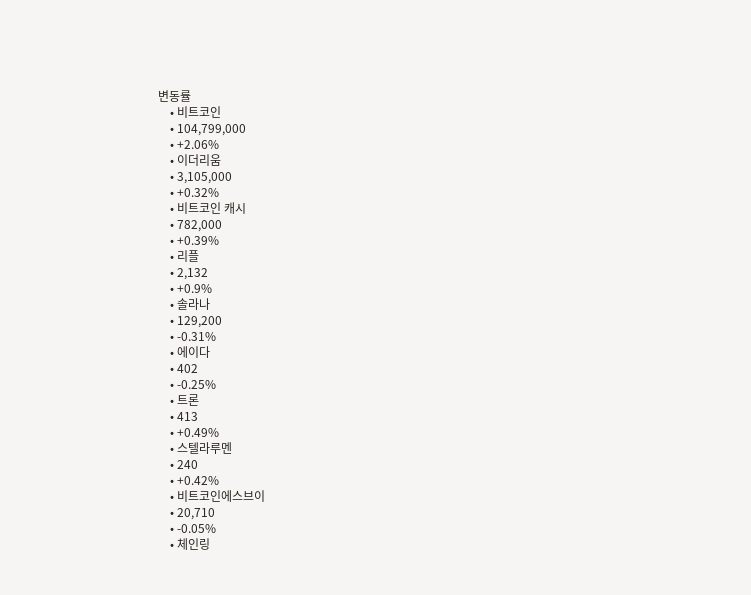변동률
    • 비트코인
    • 104,799,000
    • +2.06%
    • 이더리움
    • 3,105,000
    • +0.32%
    • 비트코인 캐시
    • 782,000
    • +0.39%
    • 리플
    • 2,132
    • +0.9%
    • 솔라나
    • 129,200
    • -0.31%
    • 에이다
    • 402
    • -0.25%
    • 트론
    • 413
    • +0.49%
    • 스텔라루멘
    • 240
    • +0.42%
    • 비트코인에스브이
    • 20,710
    • -0.05%
    • 체인링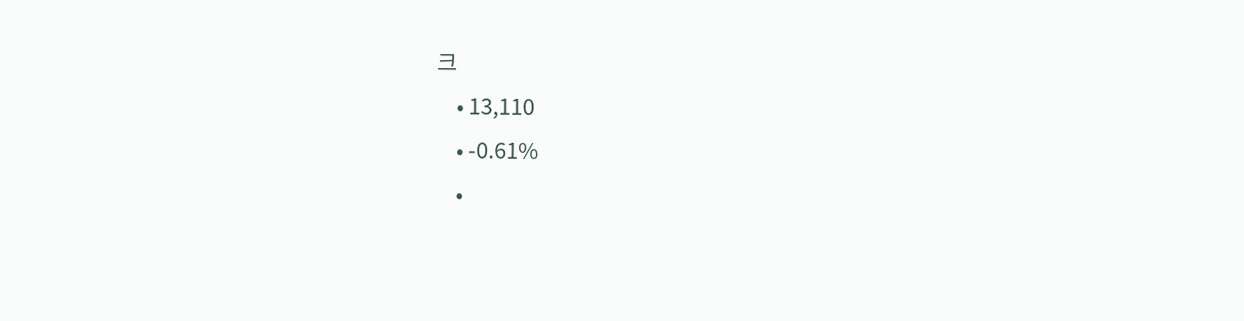크
    • 13,110
    • -0.61%
    •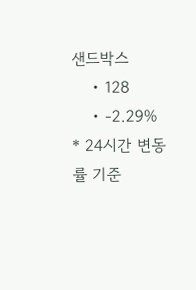샌드박스
    • 128
    • -2.29%
* 24시간 변동률 기준